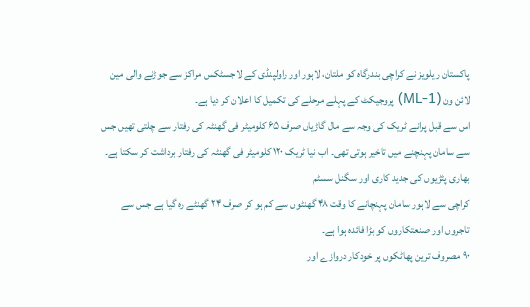پاکستان ریلویز نے کراچی بندرگاہ کو ملتان، لاہور اور راولپنڈی کے لاجسٹکس مراکز سے جوڑنے والی مین لائن ون (ML-1) پروجیکٹ کے پہلے مرحلے کی تکمیل کا اعلان کر دیا ہے۔
اس سے قبل پرانے ٹریک کی وجہ سے مال گاڑیاں صرف ۶۵ کلومیٹر فی گھنٹہ کی رفتار سے چلتی تھیں جس سے سامان پہنچنے میں تاخیر ہوتی تھی۔ اب نیا ٹریک ۱۲۰ کلومیٹر فی گھنٹہ کی رفتار برداشت کر سکتا ہے۔
بھاری پٹڑیوں کی جدید کاری اور سگنل سسٹم
کراچی سے لاہور سامان پہنچانے کا وقت ۴۸ گھنٹوں سے کم ہو کر صرف ۲۴ گھنٹے رہ گیا ہے جس سے تاجروں اور صنعتکاروں کو بڑا فائدہ ہوا ہے۔
۹۰ مصروف ترین پھاٹکوں پر خودکار دروازے اور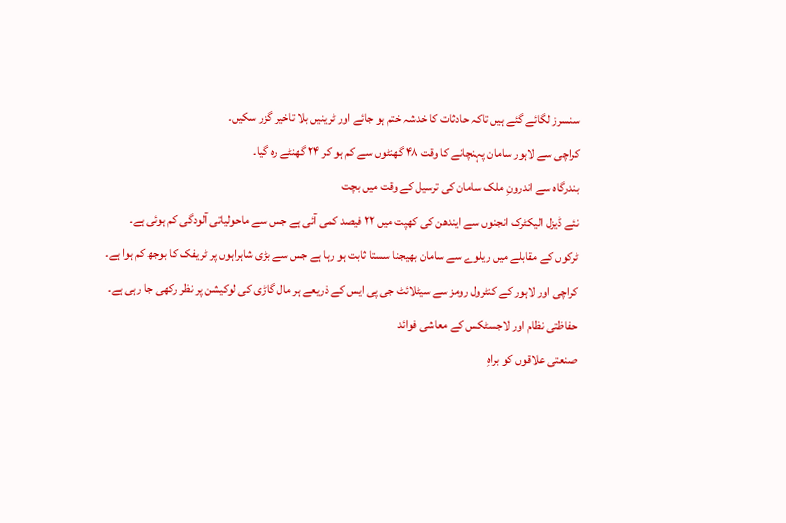سنسرز لگائے گئے ہیں تاکہ حادثات کا خدشہ ختم ہو جائے اور ٹرینیں بلا تاخیر گزر سکیں۔
کراچی سے لاہور سامان پہنچانے کا وقت ۴۸ گھنٹوں سے کم ہو کر ۲۴ گھنٹے رہ گیا۔
بندرگاہ سے اندرونِ ملک سامان کی ترسیل کے وقت میں بچت
نئے ڈیزل الیکٹرک انجنوں سے ایندھن کی کھپت میں ۲۲ فیصد کمی آئی ہے جس سے ماحولیاتی آلودگی کم ہوئی ہے۔
ٹرکوں کے مقابلے میں ریلوے سے سامان بھیجنا سستا ثابت ہو رہا ہے جس سے بڑی شاہراہوں پر ٹریفک کا بوجھ کم ہوا ہے۔
کراچی اور لاہور کے کنٹرول رومز سے سیٹلائٹ جی پی ایس کے ذریعے ہر مال گاڑی کی لوکیشن پر نظر رکھی جا رہی ہے۔
حفاظتی نظام اور لاجسٹکس کے معاشی فوائد
صنعتی علاقوں کو براہِ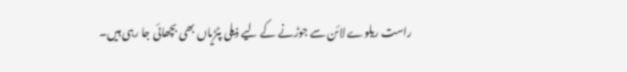راست ریلوے لائن سے جوڑنے کے لیے ذیلی پٹڑیاں بھی بچھائی جا رہی ہیں۔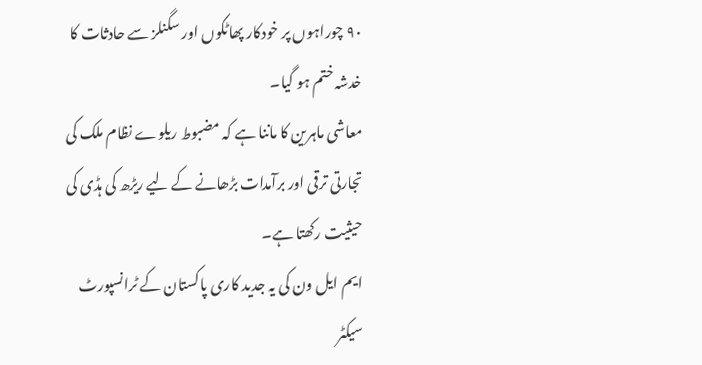۹۰ چوراہوں پر خودکار پھاٹکوں اور سگنلز سے حادثات کا خدشہ ختم ہو گیا۔
معاشی ماہرین کا ماننا ہے کہ مضبوط ریلوے نظام ملک کی تجارتی ترقی اور برآمدات بڑھانے کے لیے ریڑھ کی ہڈی کی حیثیت رکھتا ہے۔
ایم ایل ون کی یہ جدید کاری پاکستان کے ٹرانسپورٹ سیکٹر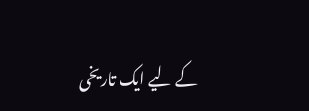کے لیے ایک تاریخی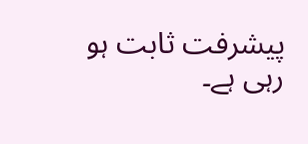پیشرفت ثابت ہو رہی ہے۔